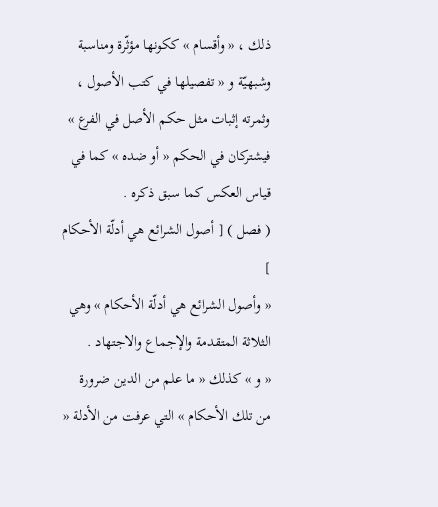ذلك ، « وأقسام » ككونها مؤثّرة ومناسبة وشبهيّة و « تفصيلها في كتب الأصول ، وثمرته إثبات مثل حكم الأصل في الفرع » فيشتركان في الحكم « أو ضده » كما في قياس العكس كما سبق ذكره .
( فصل ) [ أصول الشرائع هي أدلّة الأحكام ]
« وأصول الشرائع هي أدلّة الأحكام » وهي الثلاثة المتقدمة والإجماع والاجتهاد .
« و » كذلك « ما علم من الدين ضرورة من تلك الأحكام » التي عرفت من الأدلة «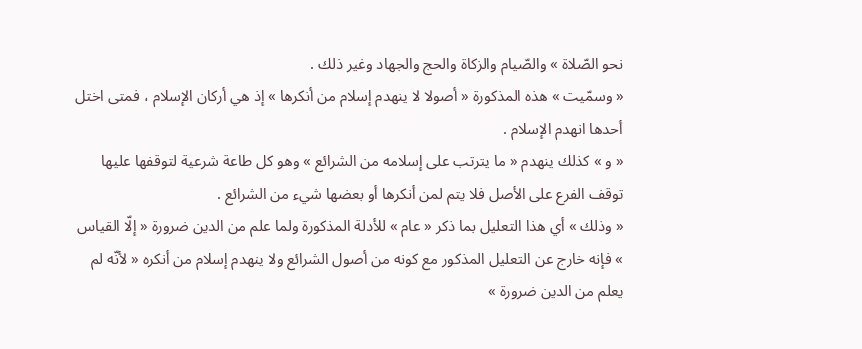نحو الصّلاة » والصّيام والزكاة والحج والجهاد وغير ذلك .
« وسمّيت » هذه المذكورة « أصولا لا ينهدم إسلام من أنكرها » إذ هي أركان الإسلام ، فمتى اختل أحدها انهدم الإسلام .
« و » كذلك ينهدم « ما يترتب على إسلامه من الشرائع » وهو كل طاعة شرعية لتوقفها عليها توقف الفرع على الأصل فلا يتم لمن أنكرها أو بعضها شيء من الشرائع .
« وذلك » أي هذا التعليل بما ذكر « عام » للأدلة المذكورة ولما علم من الدين ضرورة « إلّا القياس » فإنه خارج عن التعليل المذكور مع كونه من أصول الشرائع ولا ينهدم إسلام من أنكره « لأنّه لم يعلم من الدين ضرورة »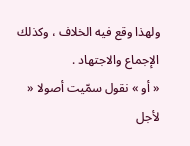ولهذا وقع فيه الخلاف ، وكذلك الإجماع والاجتهاد .
« أو » نقول سمّيت أصولا « لأجل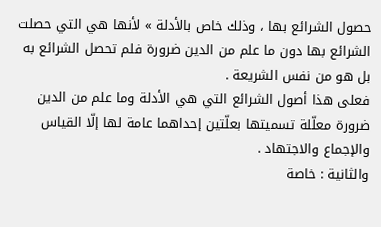حصول الشرائع بها ، وذلك خاص بالأدلة » لأنها هي التي حصلت الشرائع بها دون ما علم من الدين ضرورة فلم تحصل الشرائع به بل هو من نفس الشريعة .
فعلى هذا أصول الشرائع التي هي الأدلة وما علم من الدين ضرورة معلّلة تسميتها بعلّتين إحداهما عامة لها إلّا القياس والإجماع والاجتهاد .
والثانية : خاصة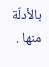بالأدلّة منها .